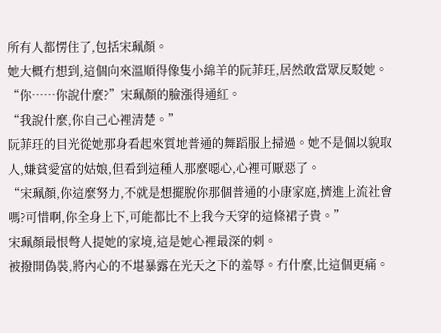所有人都愣住了,包括宋珮顏。
她大概冇想到,這個向來溫順得像隻小綿羊的阮菲玨,居然敢當眾反駁她。
“你……你說什麼?”宋珮顏的臉漲得通紅。
“我說什麼,你自己心裡清楚。”
阮菲玨的目光從她那身看起來質地普通的舞蹈服上掃過。她不是個以貌取人,嫌貧愛富的姑娘,但看到這種人那麼噁心,心裡可厭惡了。
“宋珮顏,你這麼努力,不就是想擺脫你那個普通的小康家庭,擠進上流社會嗎?可惜啊,你全身上下,可能都比不上我今天穿的這條裙子貴。”
宋珮顏最恨彆人提她的家境,這是她心裡最深的刺。
被撥開偽裝,將內心的不堪暴露在光天之下的羞辱。冇什麼,比這個更痛。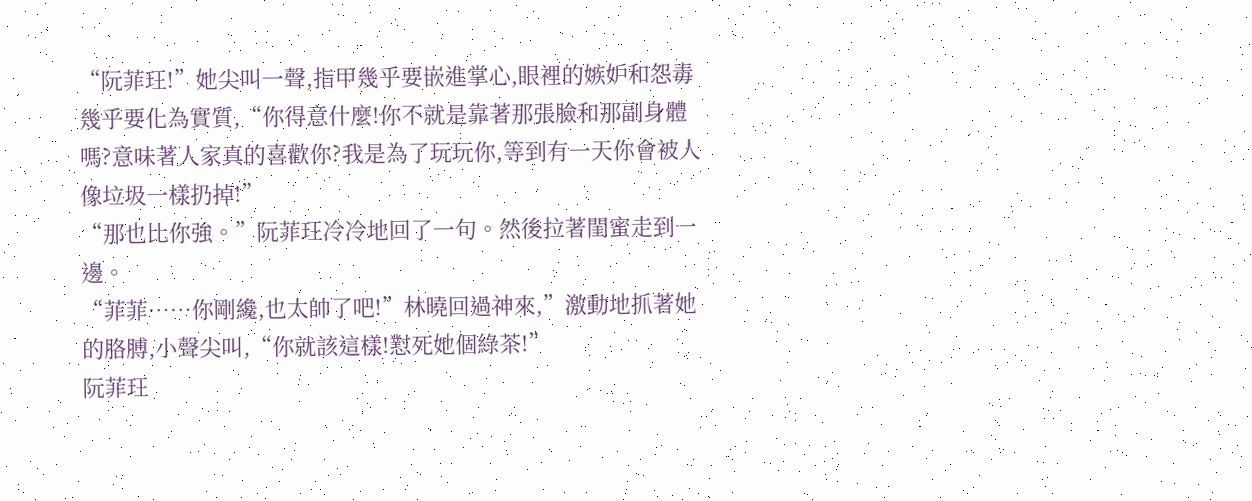“阮菲玨!”她尖叫一聲,指甲幾乎要嵌進掌心,眼裡的嫉妒和怨毒幾乎要化為實質,“你得意什麼!你不就是靠著那張臉和那副身體嗎?意味著人家真的喜歡你?我是為了玩玩你,等到有一天你會被人像垃圾一樣扔掉!”
“那也比你強。”阮菲玨冷冷地回了一句。然後拉著閨蜜走到一邊。
“菲菲……你剛纔,也太帥了吧!”林曉回過神來,”激動地抓著她的胳膊,小聲尖叫,“你就該這樣!懟死她個綠茶!”
阮菲玨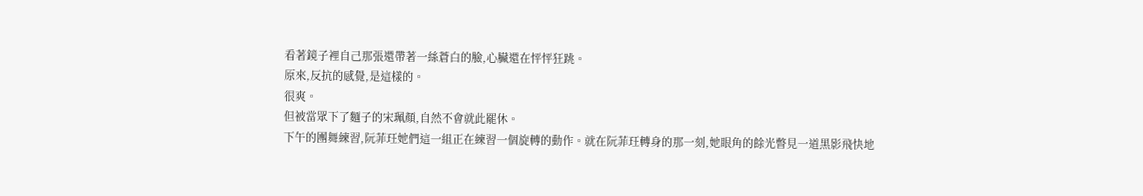看著鏡子裡自己那張還帶著一絲蒼白的臉,心臟還在怦怦狂跳。
原來,反抗的感覺,是這樣的。
很爽。
但被當眾下了麵子的宋珮顏,自然不會就此罷休。
下午的團舞練習,阮菲玨她們這一組正在練習一個旋轉的動作。就在阮菲玨轉身的那一刻,她眼角的餘光瞥見一道黑影飛快地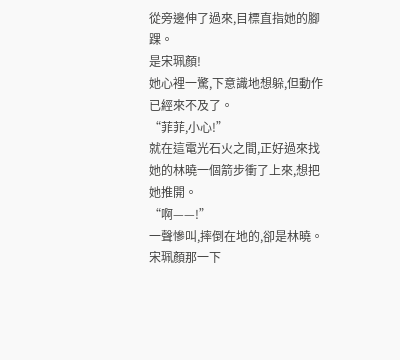從旁邊伸了過來,目標直指她的腳踝。
是宋珮顏!
她心裡一驚,下意識地想躲,但動作已經來不及了。
“菲菲,小心!”
就在這電光石火之間,正好過來找她的林曉一個箭步衝了上來,想把她推開。
“啊——!”
一聲慘叫,摔倒在地的,卻是林曉。
宋珮顏那一下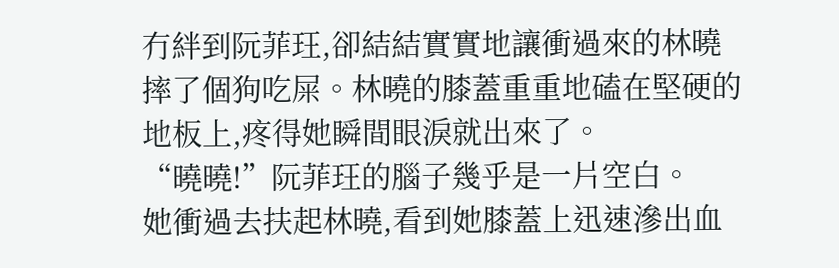冇絆到阮菲玨,卻結結實實地讓衝過來的林曉摔了個狗吃屎。林曉的膝蓋重重地磕在堅硬的地板上,疼得她瞬間眼淚就出來了。
“曉曉!”阮菲玨的腦子幾乎是一片空白。
她衝過去扶起林曉,看到她膝蓋上迅速滲出血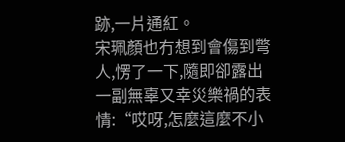跡,一片通紅。
宋珮顏也冇想到會傷到彆人,愣了一下,隨即卻露出一副無辜又幸災樂禍的表情:“哎呀,怎麼這麼不小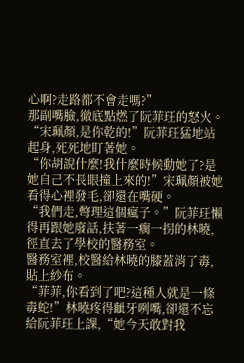心啊?走路都不會走嗎?”
那副嘴臉,徹底點燃了阮菲玨的怒火。
“宋珮顏,是你乾的!”阮菲玨猛地站起身,死死地盯著她。
“你胡說什麼!我什麼時候動她了?是她自己不長眼撞上來的!”宋珮顏被她看得心裡發毛,卻還在嘴硬。
“我們走,彆理這個瘋子。”阮菲玨懶得再跟她廢話,扶著一瘸一拐的林曉,徑直去了學校的醫務室。
醫務室裡,校醫給林曉的膝蓋消了毒,貼上紗布。
“菲菲,你看到了吧?這種人就是一條毒蛇!”林曉疼得齜牙咧嘴,卻還不忘給阮菲玨上課,“她今天敢對我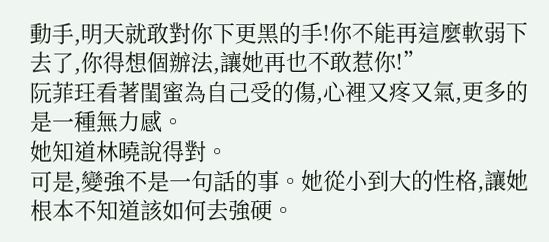動手,明天就敢對你下更黑的手!你不能再這麼軟弱下去了,你得想個辦法,讓她再也不敢惹你!”
阮菲玨看著閨蜜為自己受的傷,心裡又疼又氣,更多的是一種無力感。
她知道林曉說得對。
可是,變強不是一句話的事。她從小到大的性格,讓她根本不知道該如何去強硬。